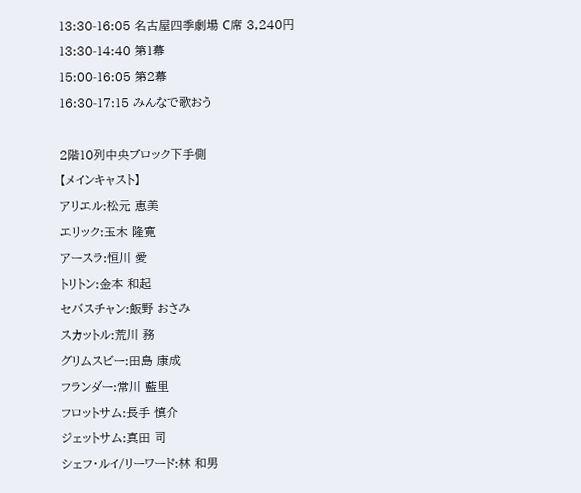13:30-16:05 名古屋四季劇場 C席 3,240円
13:30-14:40 第1幕
15:00-16:05 第2幕
16:30-17:15 みんなで歌おう

2階10列中央ブロック下手側
【メインキャスト】
アリエル:松元 恵美
エリック:玉木 隆寛
アースラ:恒川 愛
トリトン:金本 和起
セバスチャン:飯野 おさみ
スカットル:荒川 務
グリムスビー:田島 康成
フランダー:常川 藍里
フロットサム:長手 慎介
ジェットサム:真田 司
シェフ・ルイ/リーワード:林 和男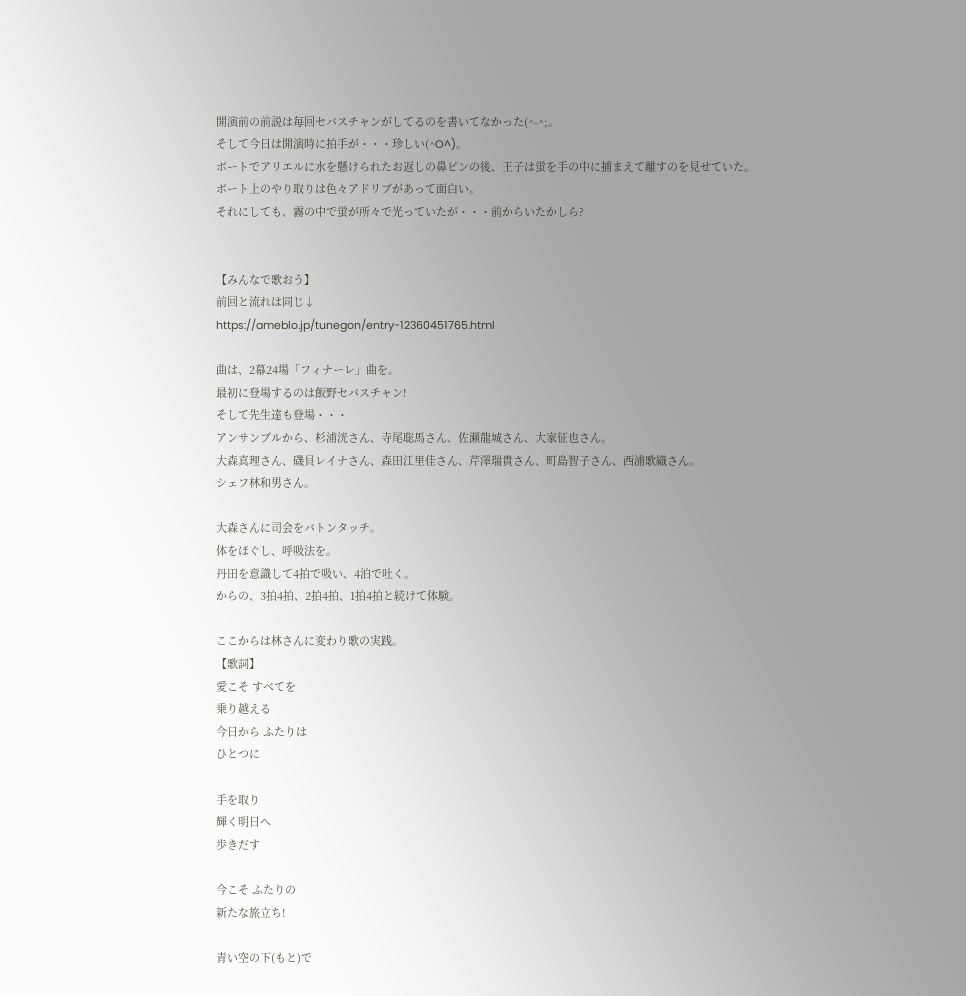開演前の前説は毎回セバスチャンがしてるのを書いてなかった(^-^;。
そして今日は開演時に拍手が・・・珍しい(^O^)。
ボートでアリエルに水を懸けられたお返しの鼻ピンの後、王子は蛍を手の中に捕まえて離すのを見せていた。
ボート上のやり取りは色々アドリブがあって面白い。
それにしても、霧の中で蛍が所々で光っていたが・・・前からいたかしら?


【みんなで歌おう】
前回と流れは同じ↓
https://ameblo.jp/tunegon/entry-12360451765.html

曲は、2幕24場「フィナーレ」曲を。
最初に登場するのは飯野セバスチャン!
そして先生達も登場・・・
アンサンブルから、杉浦洸さん、寺尾聡馬さん、佐瀬龍城さん、大家征也さん。
大森真理さん、磯貝レイナさん、森田江里佳さん、芹澤瑞貴さん、町島智子さん、西浦歌織さん。
シェフ林和男さん。

大森さんに司会をバトンタッチ。
体をほぐし、呼吸法を。
丹田を意識して4拍で吸い、4泊で吐く。
からの、3拍4拍、2拍4拍、1拍4拍と続けて体験。

ここからは林さんに変わり歌の実践。
【歌詞】
愛こそ すべてを
乗り越える
今日から ふたりは
ひとつに

手を取り
輝く明日へ
歩きだす

今こそ ふたりの
新たな旅立ち!

青い空の下(もと)で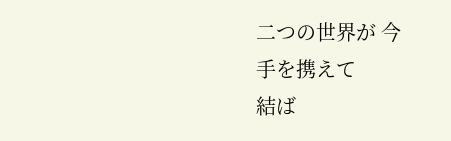二つの世界が 今
手を携えて
結ば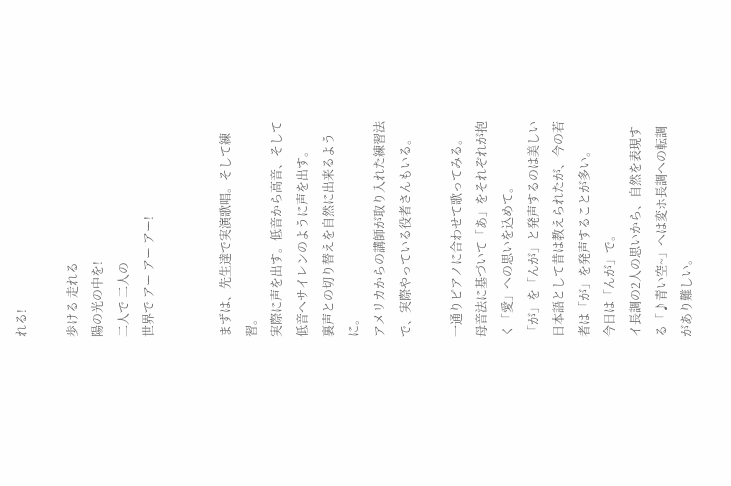れる!

歩ける 走れる
陽の光の中を!
二人で 二人の
世界で アー アー アー!


まずは、先生達で実演歌唱。そして練習。
実際に声を出す。低音から高音、そして低音へサイレンのように声を出す。
裏声との切り替えを自然に出来るように。
アメリカからの講師が取り入れた練習法で、実際やっている役者さんもいる。

一通りピアノに合わせて歌ってみる。
母音法に基づいて「あ」をそれぞれが抱く「愛」への思いを込めて。
「が」を「んが」と発声するのは美しい日本語として昔は教えられたが、今の若者は「が」を発声することが多い。
今日は「んが」で。
イ長調の2人の思いから、自然を表現する「♪青い空~」へは変ホ長調への転調があり難しい。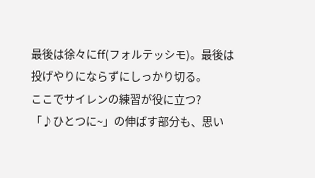最後は徐々にff(フォルテッシモ)。最後は投げやりにならずにしっかり切る。
ここでサイレンの練習が役に立つ?
「♪ひとつに~」の伸ばす部分も、思い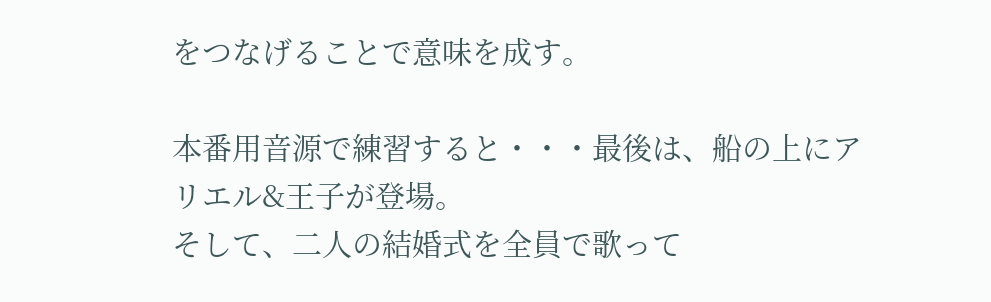をつなげることで意味を成す。

本番用音源で練習すると・・・最後は、船の上にアリエル&王子が登場。
そして、二人の結婚式を全員で歌って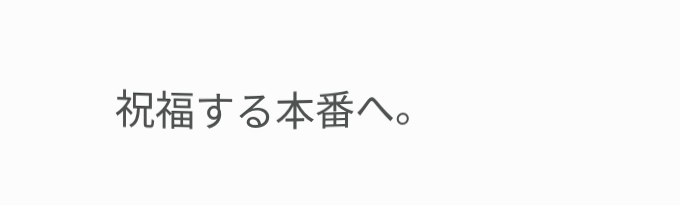祝福する本番へ。